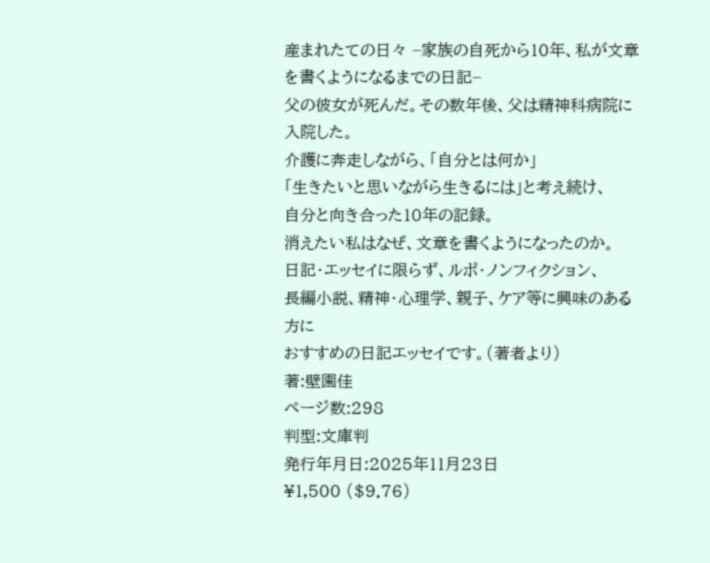産まれたての日々 −家族の自死から10年、私が文章を書くようになるまでの日記−
父の彼女が死んだ。その数年後、父は精神科病院に入院した。
介護に奔走しながら、「自分とは何か」
「生きたいと思いながら生きるには」と考え続け、
自分と向き合った10年の記録。
消えたい私はなぜ、文章を書くようになったのか。
日記・エッセイに限らず、ルポ・ノンフィクション、
長編小説、精神・心理学、親子、ケア等に興味のある方に
おすすめの日記エッセイです。(著者より)
著:壁園佳
ページ数:298
判型:文庫判
発行年月日:2025年11月23日
¥1,500 ($9.76)